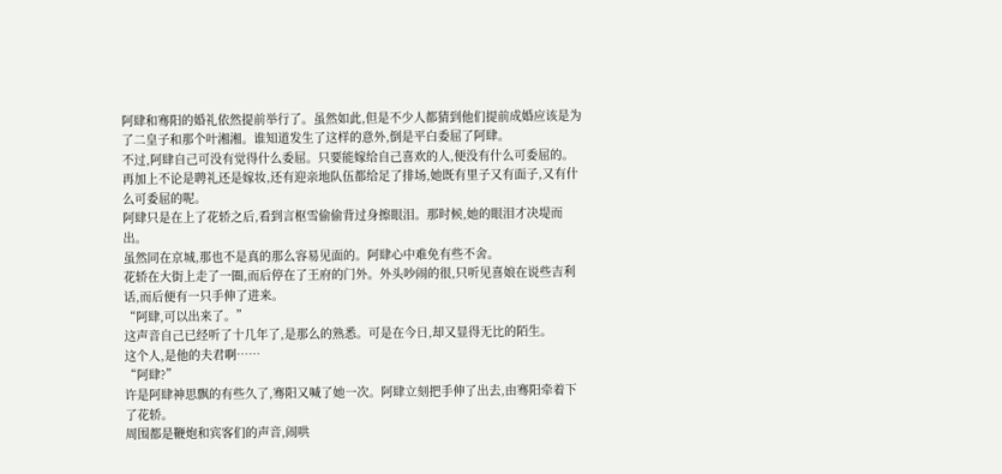阿肆和骞阳的婚礼依然提前举行了。虽然如此,但是不少人都猜到他们提前成婚应该是为了二皇子和那个叶湘湘。谁知道发生了这样的意外,倒是平白委屈了阿肆。
不过,阿肆自己可没有觉得什么委屈。只要能嫁给自己喜欢的人,便没有什么可委屈的。再加上不论是聘礼还是嫁妆,还有迎亲地队伍都给足了排场,她既有里子又有面子,又有什么可委屈的呢。
阿肆只是在上了花轿之后,看到言枢雪偷偷背过身擦眼泪。那时候,她的眼泪才决堤而出。
虽然同在京城,那也不是真的那么容易见面的。阿肆心中难免有些不舍。
花轿在大街上走了一圈,而后停在了王府的门外。外头吵闹的很,只听见喜娘在说些吉利话,而后便有一只手伸了进来。
“阿肆,可以出来了。”
这声音自己已经听了十几年了,是那么的熟悉。可是在今日,却又显得无比的陌生。
这个人,是他的夫君啊……
“阿肆?”
许是阿肆神思飘的有些久了,骞阳又喊了她一次。阿肆立刻把手伸了出去,由骞阳牵着下了花轿。
周围都是鞭炮和宾客们的声音,闹哄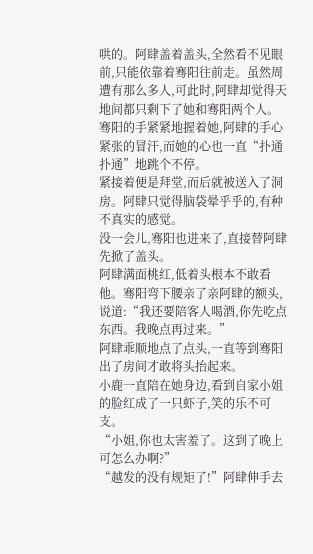哄的。阿肆盖着盖头,全然看不见眼前,只能依靠着骞阳往前走。虽然周遭有那么多人,可此时,阿肆却觉得天地间都只剩下了她和骞阳两个人。
骞阳的手紧紧地握着她,阿肆的手心紧张的冒汗,而她的心也一直“扑通扑通”地跳个不停。
紧接着便是拜堂,而后就被送入了洞房。阿肆只觉得脑袋晕乎乎的,有种不真实的感觉。
没一会儿,骞阳也进来了,直接替阿肆先掀了盖头。
阿肆满面桃红,低着头根本不敢看他。骞阳弯下腰亲了亲阿肆的额头,说道:“我还要陪客人喝酒,你先吃点东西。我晚点再过来。”
阿肆乖顺地点了点头,一直等到骞阳出了房间才敢将头抬起来。
小鹿一直陪在她身边,看到自家小姐的脸红成了一只虾子,笑的乐不可支。
“小姐,你也太害羞了。这到了晚上可怎么办啊?”
“越发的没有规矩了!”阿肆伸手去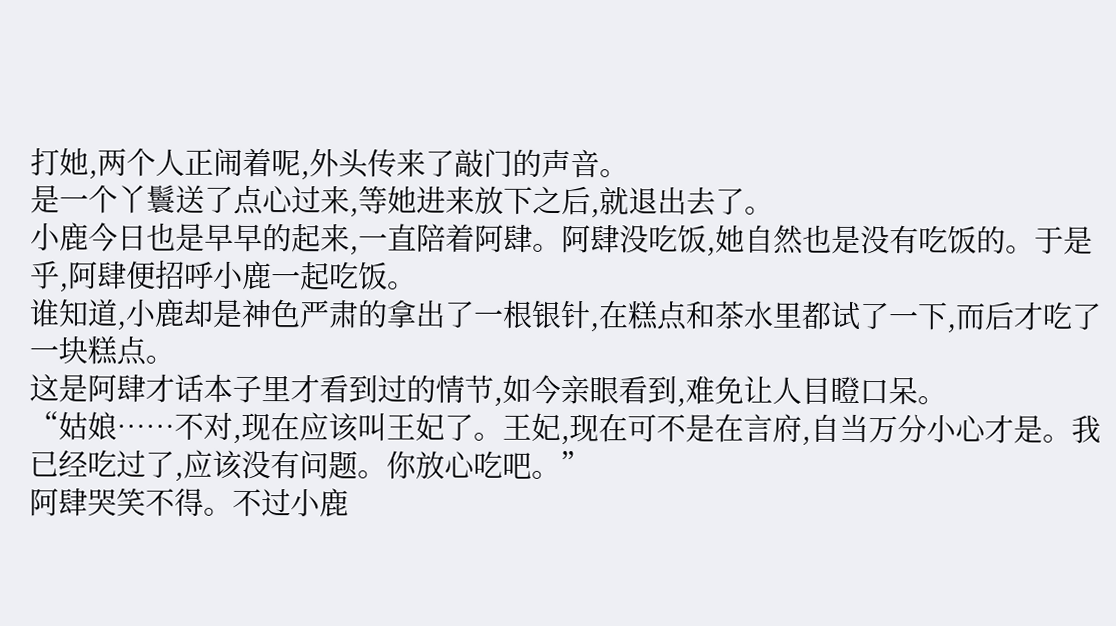打她,两个人正闹着呢,外头传来了敲门的声音。
是一个丫鬟送了点心过来,等她进来放下之后,就退出去了。
小鹿今日也是早早的起来,一直陪着阿肆。阿肆没吃饭,她自然也是没有吃饭的。于是乎,阿肆便招呼小鹿一起吃饭。
谁知道,小鹿却是神色严肃的拿出了一根银针,在糕点和茶水里都试了一下,而后才吃了一块糕点。
这是阿肆才话本子里才看到过的情节,如今亲眼看到,难免让人目瞪口呆。
“姑娘……不对,现在应该叫王妃了。王妃,现在可不是在言府,自当万分小心才是。我已经吃过了,应该没有问题。你放心吃吧。”
阿肆哭笑不得。不过小鹿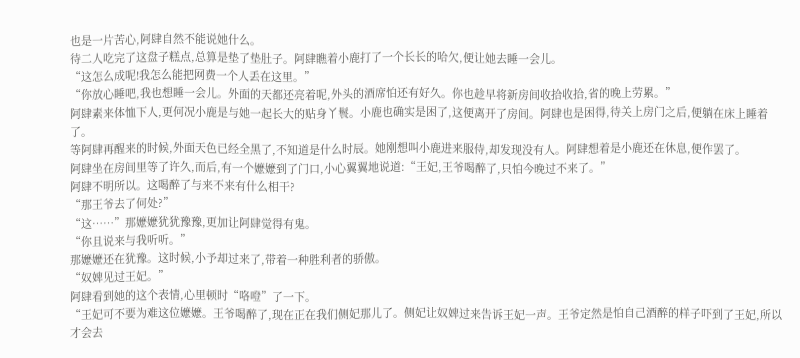也是一片苦心,阿肆自然不能说她什么。
待二人吃完了这盘子糕点,总算是垫了垫肚子。阿肆瞧着小鹿打了一个长长的哈欠,便让她去睡一会儿。
“这怎么成呢!我怎么能把网费一个人丢在这里。”
“你放心睡吧,我也想睡一会儿。外面的天都还亮着呢,外头的酒席怕还有好久。你也趁早将新房间收拾收拾,省的晚上劳累。”
阿肆素来体恤下人,更何况小鹿是与她一起长大的贴身丫鬟。小鹿也确实是困了,这便离开了房间。阿肆也是困得,待关上房门之后,便躺在床上睡着了。
等阿肆再醒来的时候,外面天色已经全黑了,不知道是什么时辰。她刚想叫小鹿进来服侍,却发现没有人。阿肆想着是小鹿还在休息,便作罢了。
阿肆坐在房间里等了许久,而后,有一个嬷嬷到了门口,小心翼翼地说道:“王妃,王爷喝醉了,只怕今晚过不来了。”
阿肆不明所以。这喝醉了与来不来有什么相干?
“那王爷去了何处?”
“这……”那嬷嬷犹犹豫豫,更加让阿肆觉得有鬼。
“你且说来与我听听。”
那嬷嬷还在犹豫。这时候,小予却过来了,带着一种胜利者的骄傲。
“奴婢见过王妃。”
阿肆看到她的这个表情,心里顿时“咯噔”了一下。
“王妃可不要为难这位嬷嬷。王爷喝醉了,现在正在我们侧妃那儿了。侧妃让奴婢过来告诉王妃一声。王爷定然是怕自己酒醉的样子吓到了王妃,所以才会去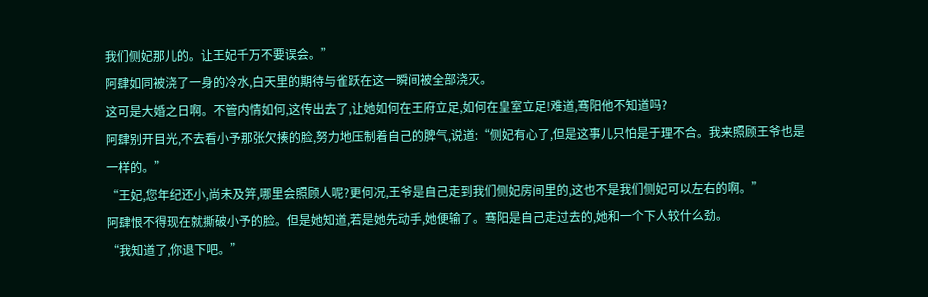我们侧妃那儿的。让王妃千万不要误会。”
阿肆如同被浇了一身的冷水,白天里的期待与雀跃在这一瞬间被全部浇灭。
这可是大婚之日啊。不管内情如何,这传出去了,让她如何在王府立足,如何在皇室立足!难道,骞阳他不知道吗?
阿肆别开目光,不去看小予那张欠揍的脸,努力地压制着自己的脾气,说道:“侧妃有心了,但是这事儿只怕是于理不合。我来照顾王爷也是一样的。”
“王妃,您年纪还小,尚未及笄,哪里会照顾人呢?更何况,王爷是自己走到我们侧妃房间里的,这也不是我们侧妃可以左右的啊。”
阿肆恨不得现在就撕破小予的脸。但是她知道,若是她先动手,她便输了。骞阳是自己走过去的,她和一个下人较什么劲。
“我知道了,你退下吧。”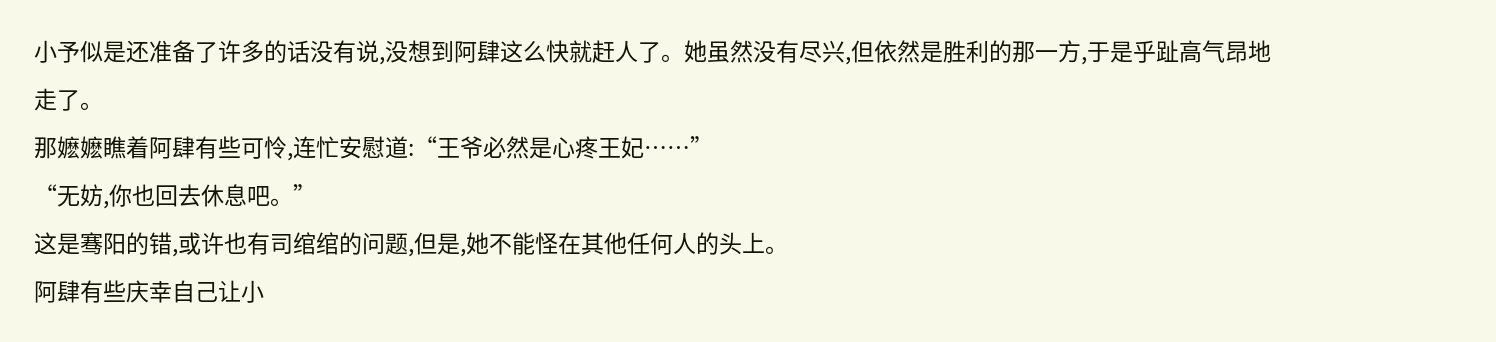小予似是还准备了许多的话没有说,没想到阿肆这么快就赶人了。她虽然没有尽兴,但依然是胜利的那一方,于是乎趾高气昂地走了。
那嬷嬷瞧着阿肆有些可怜,连忙安慰道:“王爷必然是心疼王妃……”
“无妨,你也回去休息吧。”
这是骞阳的错,或许也有司绾绾的问题,但是,她不能怪在其他任何人的头上。
阿肆有些庆幸自己让小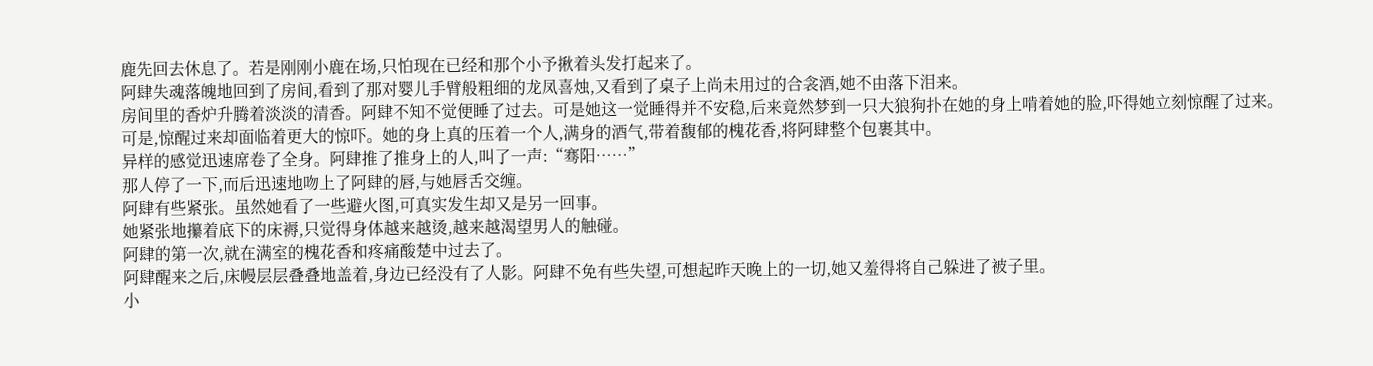鹿先回去休息了。若是刚刚小鹿在场,只怕现在已经和那个小予揪着头发打起来了。
阿肆失魂落魄地回到了房间,看到了那对婴儿手臂般粗细的龙凤喜烛,又看到了桌子上尚未用过的合衾酒,她不由落下泪来。
房间里的香炉升腾着淡淡的清香。阿肆不知不觉便睡了过去。可是她这一觉睡得并不安稳,后来竟然梦到一只大狼狗扑在她的身上啃着她的脸,吓得她立刻惊醒了过来。
可是,惊醒过来却面临着更大的惊吓。她的身上真的压着一个人,满身的酒气,带着馥郁的槐花香,将阿肆整个包裹其中。
异样的感觉迅速席卷了全身。阿肆推了推身上的人,叫了一声:“骞阳……”
那人停了一下,而后迅速地吻上了阿肆的唇,与她唇舌交缠。
阿肆有些紧张。虽然她看了一些避火图,可真实发生却又是另一回事。
她紧张地攥着底下的床褥,只觉得身体越来越烫,越来越渴望男人的触碰。
阿肆的第一次,就在满室的槐花香和疼痛酸楚中过去了。
阿肆醒来之后,床幔层层叠叠地盖着,身边已经没有了人影。阿肆不免有些失望,可想起昨天晚上的一切,她又羞得将自己躲进了被子里。
小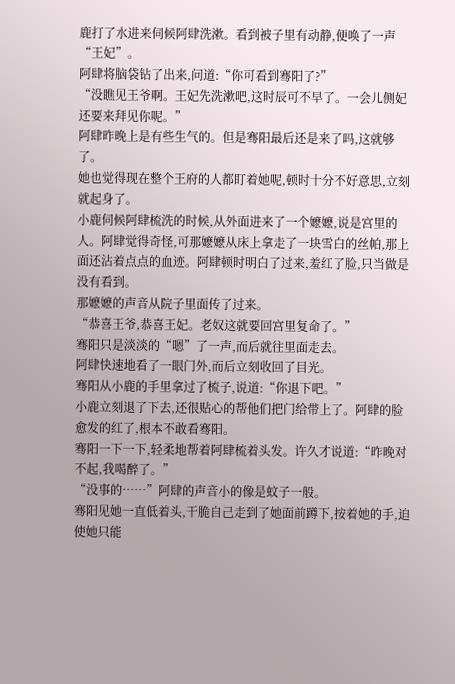鹿打了水进来伺候阿肆洗漱。看到被子里有动静,便唤了一声“王妃”。
阿肆将脑袋钻了出来,问道:“你可看到骞阳了?”
“没瞧见王爷啊。王妃先洗漱吧,这时辰可不早了。一会儿侧妃还要来拜见你呢。”
阿肆昨晚上是有些生气的。但是骞阳最后还是来了吗,这就够了。
她也觉得现在整个王府的人都盯着她呢,顿时十分不好意思,立刻就起身了。
小鹿伺候阿肆梳洗的时候,从外面进来了一个嬷嬷,说是宫里的人。阿肆觉得奇怪,可那嬷嬷从床上拿走了一块雪白的丝帕,那上面还沾着点点的血迹。阿肆顿时明白了过来,羞红了脸,只当做是没有看到。
那嬷嬷的声音从院子里面传了过来。
“恭喜王爷,恭喜王妃。老奴这就要回宫里复命了。”
骞阳只是淡淡的“嗯”了一声,而后就往里面走去。
阿肆快速地看了一眼门外,而后立刻收回了目光。
骞阳从小鹿的手里拿过了梳子,说道:“你退下吧。”
小鹿立刻退了下去,还很贴心的帮他们把门给带上了。阿肆的脸愈发的红了,根本不敢看骞阳。
骞阳一下一下,轻柔地帮着阿肆梳着头发。许久才说道:“昨晚对不起,我喝醉了。”
“没事的……”阿肆的声音小的像是蚊子一般。
骞阳见她一直低着头,干脆自己走到了她面前蹲下,按着她的手,迫使她只能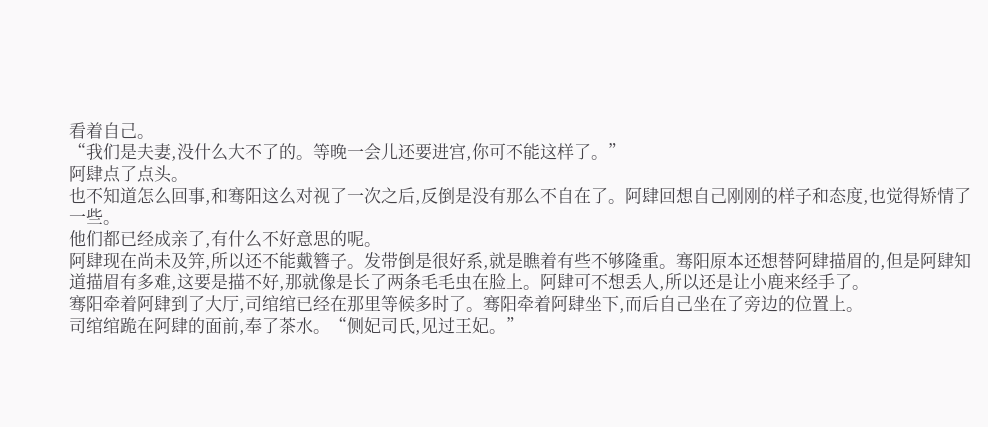看着自己。
“我们是夫妻,没什么大不了的。等晚一会儿还要进宫,你可不能这样了。”
阿肆点了点头。
也不知道怎么回事,和骞阳这么对视了一次之后,反倒是没有那么不自在了。阿肆回想自己刚刚的样子和态度,也觉得矫情了一些。
他们都已经成亲了,有什么不好意思的呢。
阿肆现在尚未及笄,所以还不能戴簪子。发带倒是很好系,就是瞧着有些不够隆重。骞阳原本还想替阿肆描眉的,但是阿肆知道描眉有多难,这要是描不好,那就像是长了两条毛毛虫在脸上。阿肆可不想丢人,所以还是让小鹿来经手了。
骞阳牵着阿肆到了大厅,司绾绾已经在那里等候多时了。骞阳牵着阿肆坐下,而后自己坐在了旁边的位置上。
司绾绾跪在阿肆的面前,奉了茶水。“侧妃司氏,见过王妃。”